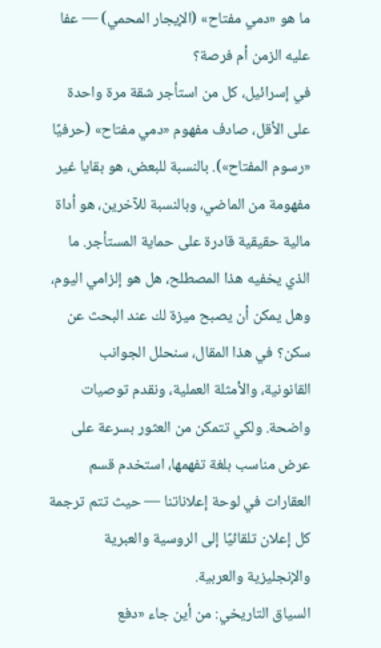ما هو «دمي مفتاح» (الإيجار المحمي) — عفا عليه الزمن أم فرصة؟
في إسرائيل، كل من استأجر شقة مرة واحدة على الأقل، صادف مفهوم «دمي مفتاح» (حرفيًا «رسوم المفتاح»). بالنسبة للبعض، هو بقايا غير مفهومة من الماضي، وبالنسبة للآخرين، هو أداة مالية حقيقية قادرة على حماية المستأجر. ما الذي يخفيه هذا المصطلح، هل هو إلزامي اليوم، وهل يمكن أن يصبح ميزة لك عند البحث عن سكن؟ في هذا المقال، سنحلل الجوانب القانونية، والأمثلة العملية، ونقدم توصيات واضحة. ولكي تتمكن من العثور بسرعة على عرض مناسب بلغة تفهمها، استخدم قسم العقارات في لوحة إعلاناتنا — حيث تتم ترجمة كل إعلان تلقائيًا إلى الروسية والعبرية والإنجليزية والعربية.
السياق التاريخي: من أين جاء «دفع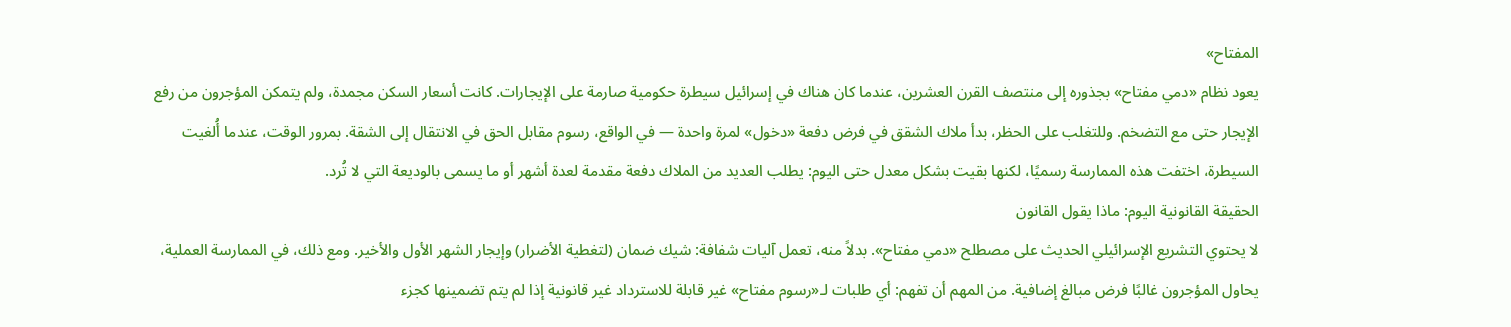المفتاح»
يعود نظام «دمي مفتاح» بجذوره إلى منتصف القرن العشرين، عندما كان هناك في إسرائيل سيطرة حكومية صارمة على الإيجارات. كانت أسعار السكن مجمدة، ولم يتمكن المؤجرون من رفع الإيجار حتى مع التضخم. وللتغلب على الحظر، بدأ ملاك الشقق في فرض دفعة «دخول» لمرة واحدة — في الواقع، رسوم مقابل الحق في الانتقال إلى الشقة. بمرور الوقت، عندما أُلغيت السيطرة، اختفت هذه الممارسة رسميًا، لكنها بقيت بشكل معدل حتى اليوم: يطلب العديد من الملاك دفعة مقدمة لعدة أشهر أو ما يسمى بالوديعة التي لا تُرد.
الحقيقة القانونية اليوم: ماذا يقول القانون
لا يحتوي التشريع الإسرائيلي الحديث على مصطلح «دمي مفتاح». بدلاً منه، تعمل آليات شفافة: شيك ضمان (لتغطية الأضرار) وإيجار الشهر الأول والأخير. ومع ذلك، في الممارسة العملية، يحاول المؤجرون غالبًا فرض مبالغ إضافية. من المهم أن تفهم: أي طلبات لـ«رسوم مفتاح» غير قابلة للاسترداد غير قانونية إذا لم يتم تضمينها كجزء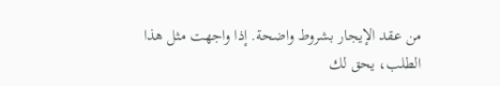من عقد الإيجار بشروط واضحة. إذا واجهت مثل هذا الطلب، يحق لك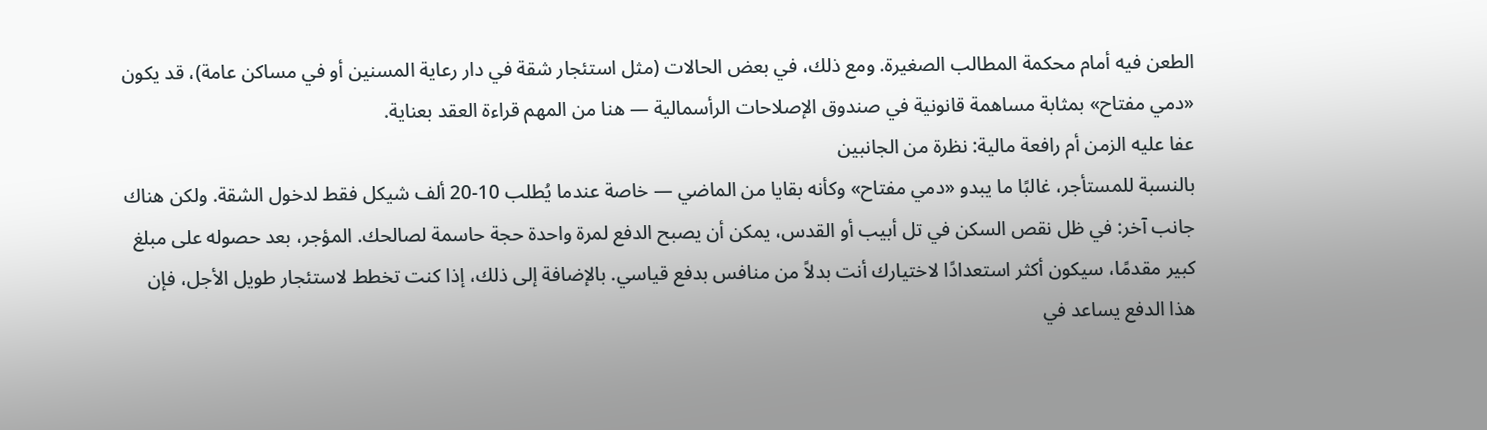الطعن فيه أمام محكمة المطالب الصغيرة. ومع ذلك، في بعض الحالات (مثل استئجار شقة في دار رعاية المسنين أو في مساكن عامة)، قد يكون «دمي مفتاح» بمثابة مساهمة قانونية في صندوق الإصلاحات الرأسمالية — هنا من المهم قراءة العقد بعناية.
عفا عليه الزمن أم رافعة مالية: نظرة من الجانبين
بالنسبة للمستأجر، غالبًا ما يبدو «دمي مفتاح» وكأنه بقايا من الماضي — خاصة عندما يُطلب 10-20 ألف شيكل فقط لدخول الشقة. ولكن هناك جانب آخر: في ظل نقص السكن في تل أبيب أو القدس، يمكن أن يصبح الدفع لمرة واحدة حجة حاسمة لصالحك. المؤجر، بعد حصوله على مبلغ كبير مقدمًا، سيكون أكثر استعدادًا لاختيارك أنت بدلاً من منافس بدفع قياسي. بالإضافة إلى ذلك، إذا كنت تخطط لاستئجار طويل الأجل، فإن هذا الدفع يساعد في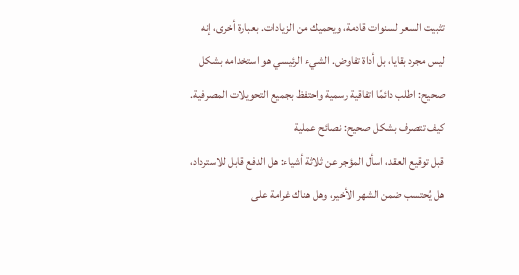تثبيت السعر لسنوات قادمة، ويحميك من الزيادات. بعبارة أخرى، إنه ليس مجرد بقايا، بل أداة تفاوض. الشيء الرئيسي هو استخدامه بشكل صحيح: اطلب دائمًا اتفاقية رسمية واحتفظ بجميع التحويلات المصرفية.
كيف تتصرف بشكل صحيح: نصائح عملية
قبل توقيع العقد، اسأل المؤجر عن ثلاثة أشياء: هل الدفع قابل للاسترداد، هل يُحتسب ضمن الشهر الأخير، وهل هناك غرامة على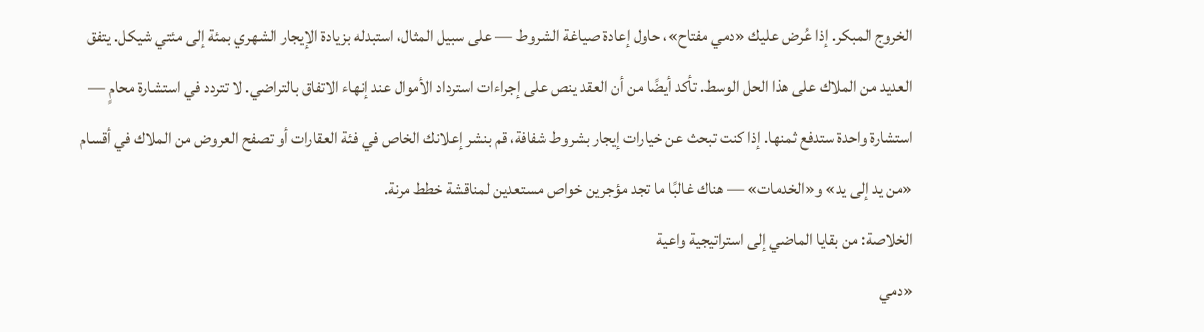الخروج المبكر. إذا عُرض عليك «دمي مفتاح»، حاول إعادة صياغة الشروط — على سبيل المثال، استبدله بزيادة الإيجار الشهري بمئة إلى مئتي شيكل. يتفق العديد من الملاك على هذا الحل الوسط. تأكد أيضًا من أن العقد ينص على إجراءات استرداد الأموال عند إنهاء الاتفاق بالتراضي. لا تتردد في استشارة محامٍ — استشارة واحدة ستدفع ثمنها. إذا كنت تبحث عن خيارات إيجار بشروط شفافة، قم بنشر إعلانك الخاص في فئة العقارات أو تصفح العروض من الملاك في أقسام «من يد إلى يد» و«الخدمات» — هناك غالبًا ما تجد مؤجرين خواص مستعدين لمناقشة خطط مرنة.
الخلاصة: من بقايا الماضي إلى استراتيجية واعية
«دمي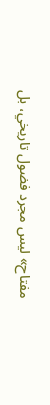مفتاح» ليس مجرد فضول تاريخي، بل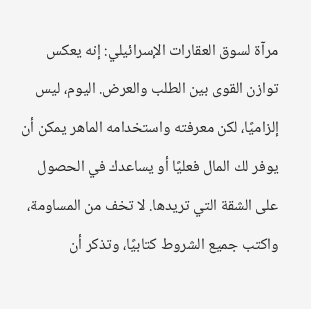مرآة لسوق العقارات الإسرائيلي: إنه يعكس توازن القوى بين الطلب والعرض. اليوم، ليس إلزاميًا، لكن معرفته واستخدامه الماهر يمكن أن يوفر لك المال فعليًا أو يساعدك في الحصول على الشقة التي تريدها. لا تخف من المساومة، واكتب جميع الشروط كتابيًا، وتذكر أن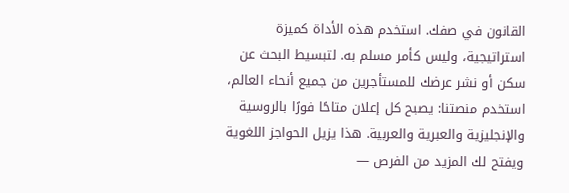القانون في صفك. استخدم هذه الأداة كميزة استراتيجية، وليس كأمر مسلم به. لتبسيط البحث عن سكن أو نشر عرضك للمستأجرين من جميع أنحاء العالم، استخدم منصتنا: يصبح كل إعلان متاحًا فورًا بالروسية والإنجليزية والعبرية والعربية. هذا يزيل الحواجز اللغوية ويفتح لك المزيد من الفرص —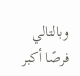وبالتالي فرصًا أكبر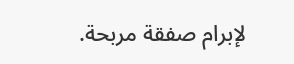لإبرام صفقة مربحة.